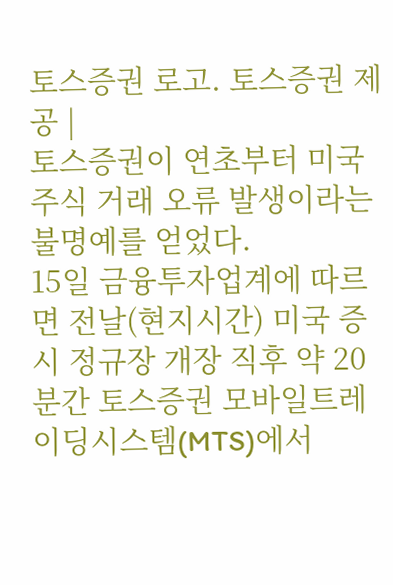토스증권 로고. 토스증권 제공 |
토스증권이 연초부터 미국 주식 거래 오류 발생이라는 불명예를 얻었다.
15일 금융투자업계에 따르면 전날(현지시간) 미국 증시 정규장 개장 직후 약 20분간 토스증권 모바일트레이딩시스템(MTS)에서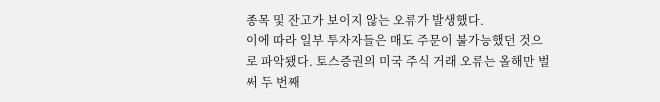종목 및 잔고가 보이지 않는 오류가 발생했다.
이에 따라 일부 투자자들은 매도 주문이 불가능했던 것으로 파악됐다. 토스증권의 미국 주식 거래 오류는 올해만 벌써 두 번째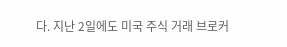다. 지난 2일에도 미국 주식 거래 브로커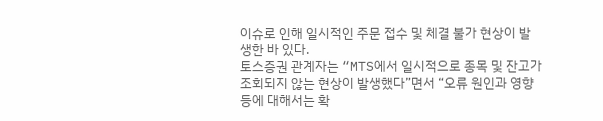이슈로 인해 일시적인 주문 접수 및 체결 불가 현상이 발생한 바 있다.
토스증권 관계자는 “MTS에서 일시적으로 종목 및 잔고가 조회되지 않는 현상이 발생했다”면서 “오류 원인과 영향 등에 대해서는 확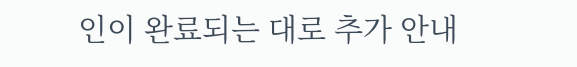인이 완료되는 대로 추가 안내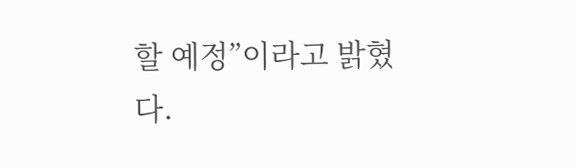할 예정”이라고 밝혔다.